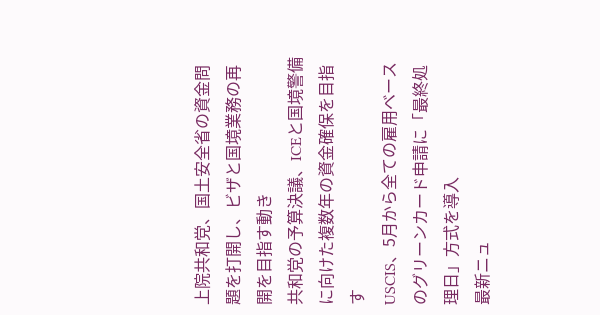上院共和党、国土安全省の資金問題を打開し、ビザと国境業務の再開を目指す動き
共和党の予算決議、ICEと国境警備に向けた複数年の資金確保を目指す
USCIS、5月から全ての雇用ベースのグリーンカード申請に「最終処理日」方式を導入
最新ニュ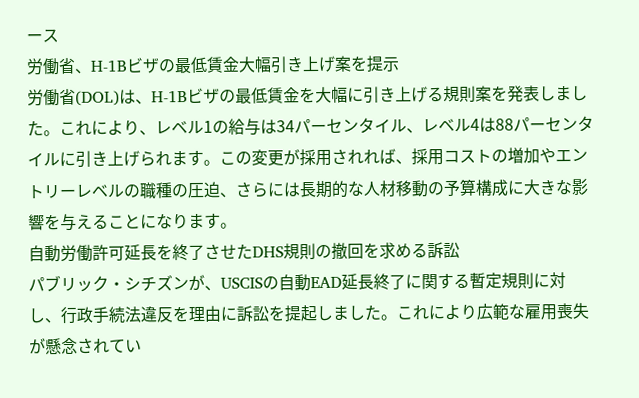ース
労働省、H-1Bビザの最低賃金大幅引き上げ案を提示
労働省(DOL)は、H-1Bビザの最低賃金を大幅に引き上げる規則案を発表しました。これにより、レベル1の給与は34パーセンタイル、レベル4は88パーセンタイルに引き上げられます。この変更が採用されれば、採用コストの増加やエントリーレベルの職種の圧迫、さらには長期的な人材移動の予算構成に大きな影響を与えることになります。
自動労働許可延長を終了させたDHS規則の撤回を求める訴訟
パブリック・シチズンが、USCISの自動EAD延長終了に関する暫定規則に対し、行政手続法違反を理由に訴訟を提起しました。これにより広範な雇用喪失が懸念されてい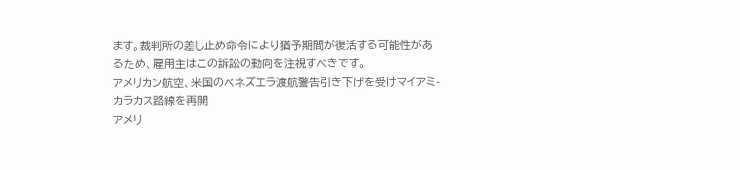ます。裁判所の差し止め命令により猶予期間が復活する可能性があるため、雇用主はこの訴訟の動向を注視すべきです。
アメリカン航空、米国のベネズエラ渡航警告引き下げを受けマイアミ-カラカス路線を再開
アメリ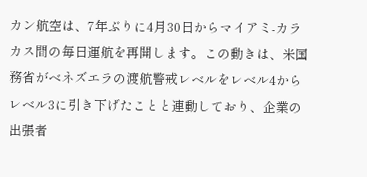カン航空は、7年ぶりに4月30日からマイアミ-カラカス間の毎日運航を再開します。この動きは、米国務省がベネズエラの渡航警戒レベルをレベル4からレベル3に引き下げたことと連動しており、企業の出張者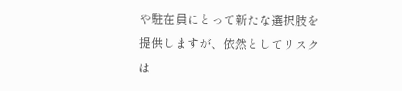や駐在員にとって新たな選択肢を提供しますが、依然としてリスクは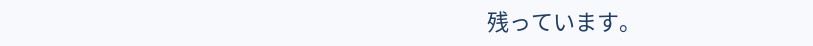残っています。